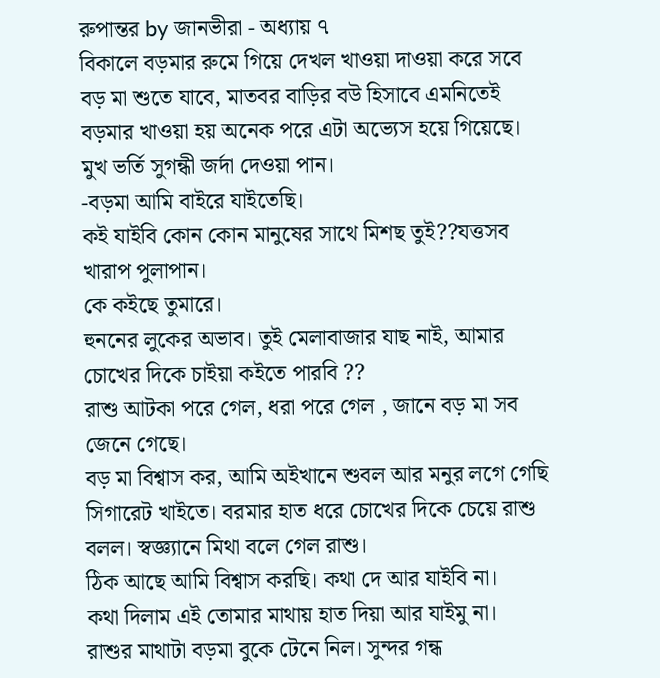রুপান্তর by জানভীরা - অধ্যায় ৭
বিকালে বড়মার রুমে গিয়ে দেখল খাওয়া দাওয়া করে সবে বড় মা শুতে যাবে, মাতবর বাড়ির বউ হিসাবে এমনিতেই বড়মার খাওয়া হয় অনেক পরে এটা অভ্যেস হয়ে গিয়েছে। মুখ ভর্তি সুগন্ধী জর্দা দেওয়া পান।
-বড়মা আমি বাইরে যাইতেছি।
কই যাইবি কোন কোন মানুষের সাথে মিশছ তুই??যত্তসব খারাপ পুলাপান।
কে কইছে তুমারে।
হুননের লুকের অভাব। তুই মেলাবাজার যাছ নাই, আমার চোখের দিকে চাইয়া কইতে পারবি ??
রাশু আটকা পরে গেল, ধরা পরে গেল , জানে বড় মা সব জেনে গেছে।
বড় মা বিশ্বাস কর, আমি অইখানে শুবল আর মনুর লগে গেছি সিগারেট খাইতে। বরমার হাত ধরে চোখের দিকে চেয়ে রাশু বলল। স্বজ্ঞ্যানে মিথা বলে গেল রাশু।
ঠিক আছে আমি বিশ্বাস করছি। কথা দে আর যাইবি না।
কথা দিলাম এই তোমার মাথায় হাত দিয়া আর যাইমু না।
রাশুর মাথাটা বড়মা বুকে টেনে নিল। সুন্দর গন্ধ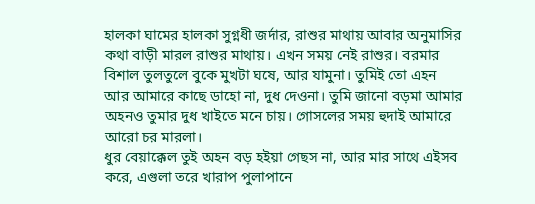হালকা ঘামের হালকা সুগ্নধী জর্দার, রাশুর মাথায় আবার অনুমাসির কথা বাড়ী মারল রাশুর মাথায়। এখন সময় নেই রাশুর। বরমার বিশাল তুলতুলে বুকে মুখটা ঘষে, আর যামুনা। তুমিই তো এহন আর আমারে কাছে ডাহো না, দুধ দেওনা। তুমি জানো বড়মা আমার অহনও তুমার দুধ খাইতে মনে চায়। গোসলের সময় হুদাই আমারে আরো চর মারলা।
ধুর বেয়াক্কেল তুই অহন বড় হইয়া গেছস না, আর মার সাথে এইসব করে, এগুলা তরে খারাপ পুলাপানে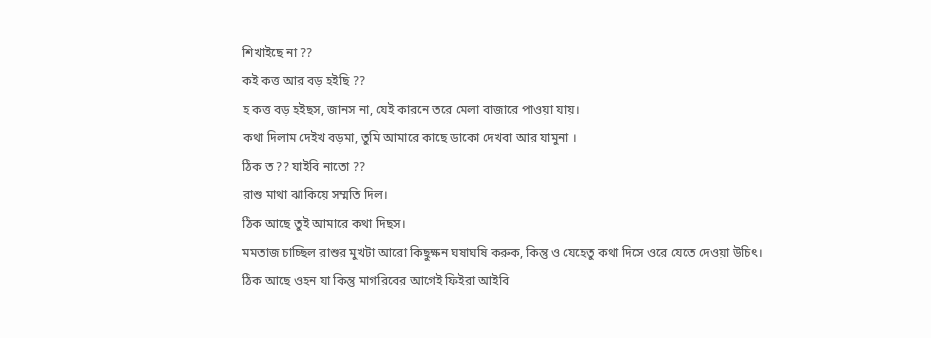শিখাইছে না ??
কই কত্ত আর বড় হইছি ??
হ কত্ত বড় হইছস, জানস না, যেই কারনে তরে মেলা বাজারে পাওয়া যায়।
কথা দিলাম দেইখ বড়মা, তুমি আমারে কাছে ডাকো দেখবা আর যামুনা ।
ঠিক ত ?? যাইবি নাতো ??
রাশু মাথা ঝাকিয়ে সম্মতি দিল।
ঠিক আছে তুই আমারে কথা দিছস।
মমতাজ চাচ্ছিল রাশুর মুখটা আরো কিছুক্ষন ঘষাঘষি করুক, কিন্তু ও যেহেতু কথা দিসে ওরে যেতে দেওয়া উচিৎ।
ঠিক আছে ওহন যা কিন্তু মাগরিবের আগেই ফিইরা আইবি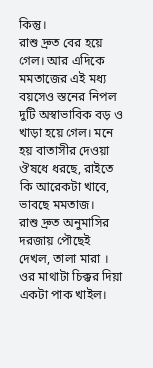কিন্তু।
রাশু দ্রুত বের হয়ে গেল। আর এদিকে মমতাজের এই মধ্য বয়সেও স্তনের নিপল দুটি অস্বাভাবিক বড় ও খাড়া হয়ে গেল। মনে হয় বাতাসীর দেওয়া ঔষধে ধরছে, রাইতে কি আরেকটা খাবে, ভাবছে মমতাজ।
রাশু দ্রুত অনুমাসির দরজায় পৌছেই দেখল, তালা মারা । ওর মাথাটা চিক্কর দিয়া একটা পাক খাইল।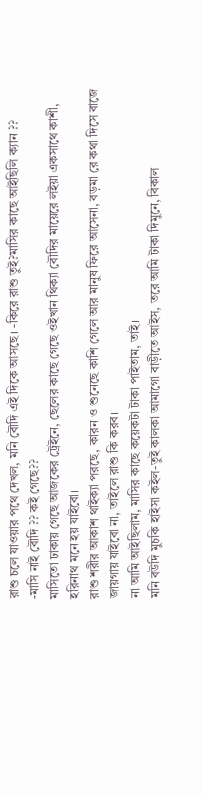রাশু চলে যাওয়ার পথে দেখল, মনি বৌদি এই দিকে আসছে। -কিরে রাশু তুই?মাসির কাছে আইছিলি ক্যান ??
-মাসি নাই বৌদি ?? কই গেছে??
মাসিতো ঢাকায় গেছে আজকের ট্রেইনে, ছেলের কাছে গেছে ওইখান থিক্যা বৌদির মায়েরে লইয়া একসাথে কাশী, হরিনাথ মনে হয় যাইবো।
রাশু শরীর আকাশ থাইক্যা পরছে, কারন ও শুনেছে কাশি গেলে আর মানুষ ফিরে আসেনা, বড়মা রে কথা দিসে বাজে জায়গায় যাইবো না, তাইলে রাশু কি করব।
না আমি আইছিলাম, মাসির কাছে কয়েকটা টাকা পাইতাম, তাই।
মনি বউদি মুচকি হাইসা কইল-তুই কালকা আমাগো বাড়ীতে আইস, তরে আমি টাকা দিমুনে, বিকাল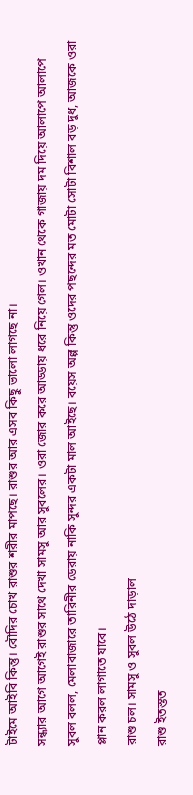টাইমে আইবি কিন্তু। বৌদির চোখ রাশুর শরীর মাপছে। রাশুর আর এসব কিছু ভালো লাগছে না।
সন্ধ্যার আগে আগেই রাশুর সাথে দেখা সামসু আর সুবলের। ওরা জোর করে আড্ডায় ধরে নিয়ে গেল। ওখান থেকে গাজায় দম দিয়ে আলাপে আলাপে সুবল বলল, মেলাবাজারে তারিনীর ডেরায় নাকি সুন্দর একটা মাল আইছে। বয়েস অল্প কিন্তু ওদের পছন্দের মত মোটা সোটা বিশাল বড় দুধ, আজকে ওরা প্লান করল লাগাতে যাবে।
রাশু চল। সামসু ও সুবল উঠে দাড়াল
রাশু ইতস্তত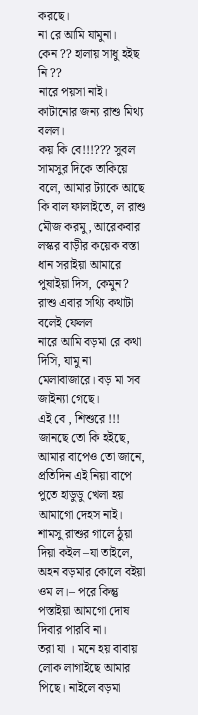করছে।
না রে আমি যামুনা।
কেন ?? হালায় সাধু হইছ নি ??
নারে পয়সা নাই। কাটানোর জন্য রাশু মিথ্য বলল।
কয় কি বে!!!??? সুবল সামসুর দিকে তাকিয়ে বলে, আমার ট্যাকে আছে কি বাল ফালাইতে, ল রাশু মৌজ করমু, আরেকবার লস্কর বাড়ীর কয়েক বস্তা ধান সরাইয়া আমারে পুষাইয়া দিস, কেমুন?
রাশু এবার সথ্যি কথাটা বলেই ফেলল
নারে আমি বড়মা রে কথা দিসি, যামু না মেলাবাজারে। বড় মা সব জাইন্যা গেছে।
এই বে , শিশুরে !!! জানছে তো কি হইছে, আমার বাপেও তো জানে, প্রতিদিন এই নিয়া বাপে পুতে হাডুডু খেলা হয় আমাগো দেহস নাই। শামসু রাশুর গালে ঠুয়া দিয়া কইল –যা তাইলে, অহন বড়মার কোলে বইয়া ওম ল।– পরে কিন্তু পস্তাইয়া আমগো দোষ দিবার পারবি না।
তরা যা । মনে হয় বাবায় লোক লাগাইছে আমার পিছে। নাইলে বড়মা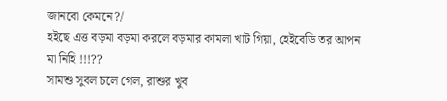জানবো কেমনে?/
হইছে এত্ত বড়মা বড়মা করলে বড়মার কামলা খাট গিয়া, হেইবেডি তর আপন মা নিহি !!!??
সামশু সুবল চলে গেল, রাশুর খুব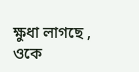ক্ষুধা লাগছে , ওকে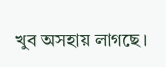খুব অসহায় লাগছে।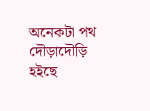অনেকটা পথ দৌড়াদৌড়ি হইছে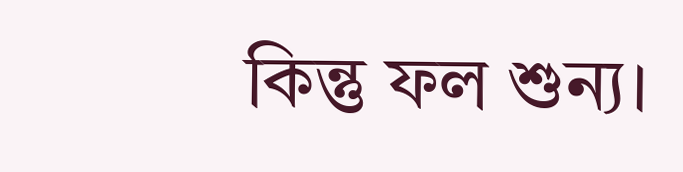কিন্তু ফল শুন্য।